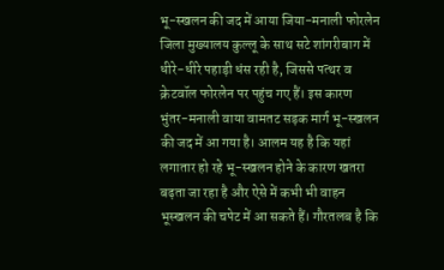भू-स्खलन की जद में आया जिया-मनाली फोरलेन
जिला मुख्यालय कुल्लू के साथ सटे शांगरीबाग में धीरे-धीरे पहाड़ी धंस रही है, जिससे पत्थर व क्रेटवॉल फोरलेन पर पहुंच गए हैं। इस कारण भुंतर-मनाली वाया वामतट सड़क मार्ग भू-स्खलन की जद में आ गया है। आलम यह है कि यहां लगातार हो रहे भू-स्खलन होने के कारण खतरा बढ़ता जा रहा है और ऐसे में कभी भी वाहन भूस्खलन की चपेट में आ सकते हैं। गौरतलब है कि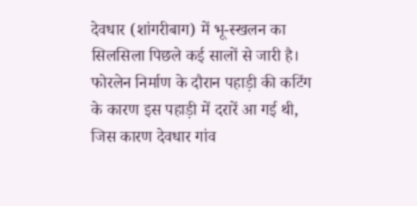देवधार (शांगरीबाग) में भू-स्खलन का सिलसिला पिछले कई सालों से जारी है। फोरलेन निर्माण के दौरान पहाड़ी की कटिंग के कारण इस पहाड़ी में दरारें आ गई थी, जिस कारण देवधार गांव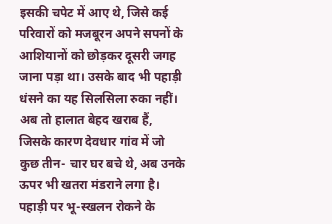इसकी चपेट में आए थे, जिसे कई परिवारों को मजबूरन अपने सपनों के आशियानों को छोड़कर दूसरी जगह जाना पड़ा था। उसके बाद भी पहाड़ी धंसने का यह सिलसिला रुका नहीं। अब तो हालात बेहद खराब हैं, जिसके कारण देवधार गांव में जो कुछ तीन- चार घर बचे थे, अब उनके ऊपर भी खतरा मंडराने लगा है। पहाड़ी पर भू-स्खलन रोकने के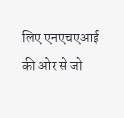लिए एनएचएआई की ओर से जो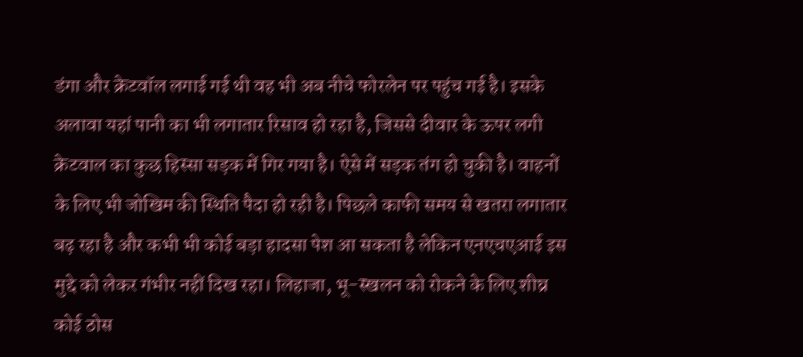डंगा और क्रेटवॉल लगाई गई थी वह भी अब नीचे फोरलेन पर पहुंच गई है। इसके अलावा यहां पानी का भी लगातार रिसाव हो रहा है, जिससे दीवार के ऊपर लगी क्रेटवाल का कुछ हिस्सा सड़क में गिर गया है। ऐसे में सड़क तंग हो चुकी है। वाहनों के लिए भी जोखिम की स्थिति पैदा हो रही है। पिछले काफी समय से खतरा लगातार बढ़ रहा है और कभी भी कोई बड़ा हादसा पेश आ सकता है लेकिन एनएचएआई इस मुद्दे को लेकर गंभीर नहीं दिख रहा। लिहाजा, भू-स्खलन को रोकने के लिए शीघ्र कोई ठोस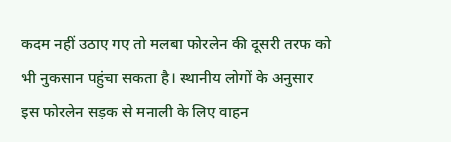कदम नहीं उठाए गए तो मलबा फोरलेन की दूसरी तरफ को भी नुकसान पहुंचा सकता है। स्थानीय लोगों के अनुसार इस फोरलेन सड़क से मनाली के लिए वाहन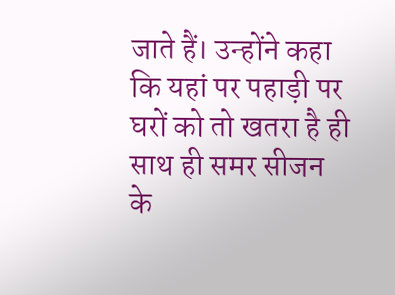जाते हैं। उन्होंने कहा कि यहां पर पहाड़ी पर घरों को तो खतरा है ही साथ ही समर सीजन के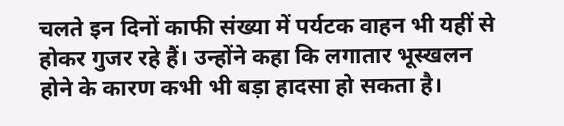चलते इन दिनों काफी संख्या में पर्यटक वाहन भी यहीं से होकर गुजर रहे हैं। उन्होंने कहा कि लगातार भूस्खलन होने के कारण कभी भी बड़ा हादसा हो सकता है।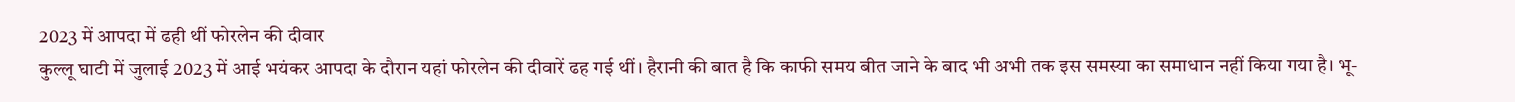2023 में आपदा में ढही थीं फोरलेन की दीवार
कुल्लू घाटी में जुलाई 2023 में आई भयंकर आपदा के दौरान यहां फोरलेन की दीवारें ढह गई थीं। हैरानी की बात है कि काफी समय बीत जाने के बाद भी अभी तक इस समस्या का समाधान नहीं किया गया है। भू-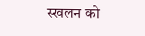स्खलन को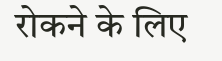रोकने के लिए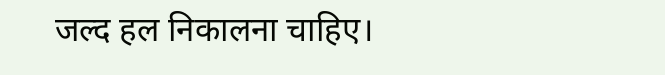जल्द हल निकालना चाहिए।